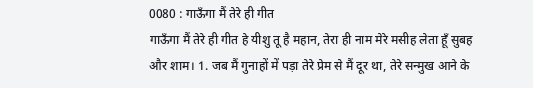0080 : गाऊँगा मैं तेरे ही गीत
गाऊँगा मैं तेरे ही गीत हे यीशु तू है महान, तेरा ही नाम मेरे मसीह लेता हूँ सुबह और शाम। 1. जब मैं गुनाहों में पड़ा तेरे प्रेम से मैं दूर था, तेरे सन्मुख आने के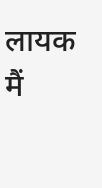लायक मैं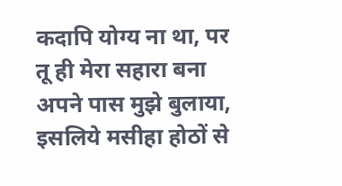कदापि योग्य ना था, पर तू ही मेरा सहारा बना अपने पास मुझे बुलाया, इसलिये मसीहा होठों से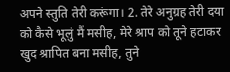अपने स्तुति तेरी करूंगा। 2. तेरे अनुग्रह तेरी दया को कैसे भूलुं मैं मसीह, मेरे श्राप को तूने हटाकर खुद श्रापित बना मसीह, तुने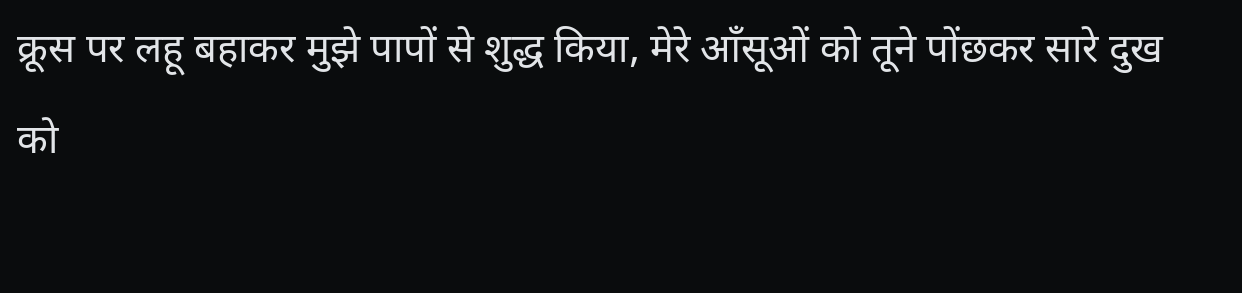क्रूस पर लहू बहाकर मुझे पापों से शुद्ध किया, मेरे आँसूओं को तूने पोंछकर सारे दुख को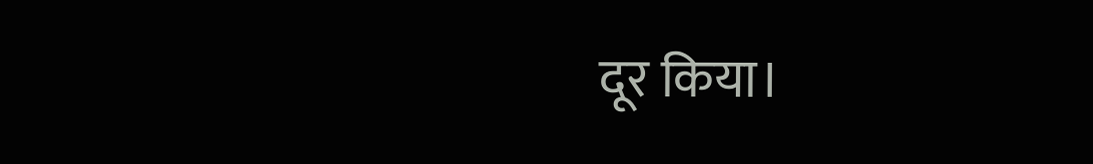दूर किया।